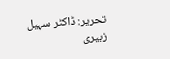تحریر: ڈاکٹر سہیل زبیری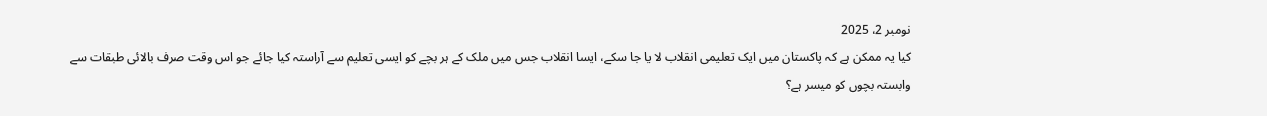نومبر 2، 2025
کیا یہ ممکن ہے کہ پاکستان میں ایک تعلیمی انقلاب لا یا جا سکے، ایسا انقلاب جس میں ملک کے ہر بچے کو ایسی تعلیم سے آراستہ کیا جائے جو اس وقت صرف بالائی طبقات سے وابستہ بچوں کو میسر ہے؟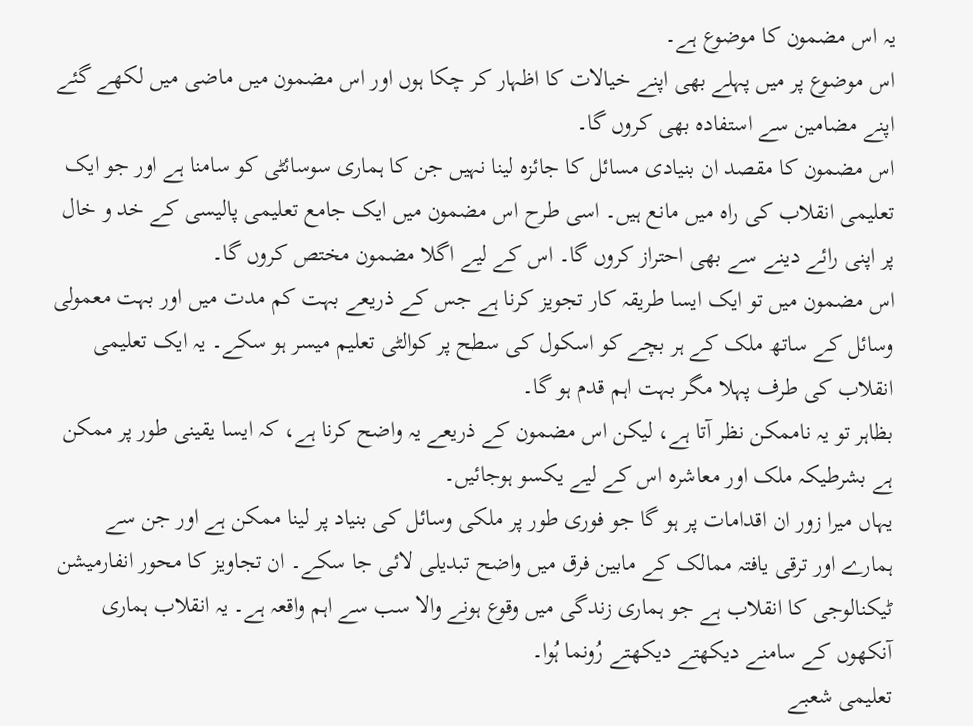یہ اس مضمون کا موضوع ہے۔
اس موضوع پر میں پہلے بھی اپنے خیالات کا اظہار کر چکا ہوں اور اس مضمون میں ماضی میں لکھے گئے اپنے مضامین سے استفادہ بھی کروں گا۔
اس مضمون کا مقصد ان بنیادی مسائل کا جائزہ لینا نہیں جن کا ہماری سوسائٹی کو سامنا ہے اور جو ایک تعلیمی انقلاب کی راہ میں مانع ہیں۔ اسی طرح اس مضمون میں ایک جامع تعلیمی پالیسی کے خد و خال پر اپنی رائے دینے سے بھی احتراز کروں گا۔ اس کے لیے اگلا مضمون مختص کروں گا۔
اس مضمون میں تو ایک ایسا طریقہ کار تجویز کرنا ہے جس کے ذریعے بہت کم مدت میں اور بہت معمولی وسائل کے ساتھ ملک کے ہر بچے کو اسکول کی سطح پر کوالٹی تعلیم میسر ہو سکے۔ یہ ایک تعلیمی انقلاب کی طرف پہلا مگر بہت اہم قدم ہو گا۔
بظاہر تو یہ ناممکن نظر آتا ہے، لیکن اس مضمون کے ذریعے یہ واضح کرنا ہے، کہ ایسا یقینی طور پر ممکن ہے بشرطیکہ ملک اور معاشرہ اس کے لیے یکسو ہوجائیں۔
یہاں میرا زور ان اقدامات پر ہو گا جو فوری طور پر ملکی وسائل کی بنیاد پر لینا ممکن ہے اور جن سے ہمارے اور ترقی یافتہ ممالک کے مابین فرق میں واضح تبدیلی لائی جا سکے۔ ان تجاویز کا محور انفارمیشن ٹیکنالوجی کا انقلاب ہے جو ہماری زندگی میں وقوع ہونے والا سب سے اہم واقعہ ہے۔ یہ انقلاب ہماری آنکھوں کے سامنے دیکھتے دیکھتے رُونما ہُوا۔
تعلیمی شعبے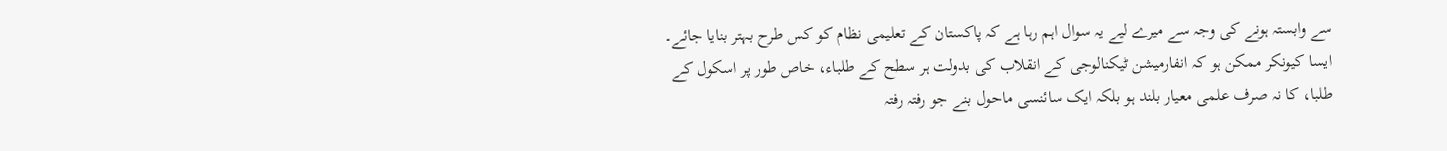سے وابستہ ہونے کی وجہ سے میرے لیے یہ سوال اہم رہا ہے کہ پاکستان کے تعلیمی نظام کو کس طرح بہتر بنایا جائے۔ ایسا کیونکر ممکن ہو کہ انفارمیشن ٹیکنالوجی کے انقلاب کی بدولت ہر سطح کے طلباء، خاص طور پر اسکول کے طلبا، کا نہ صرف علمی معیار بلند ہو بلکہ ایک سائنسی ماحول بنے جو رفتہ رفتہ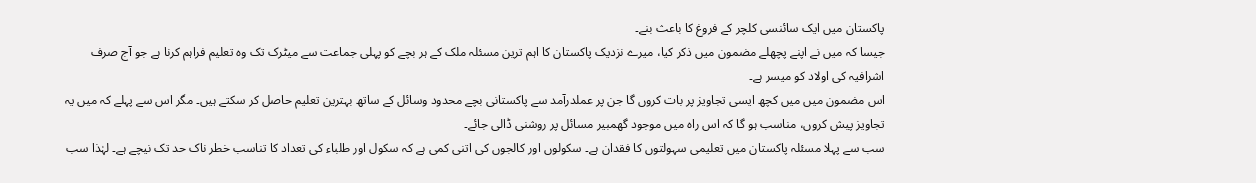پاکستان میں ایک سائنسی کلچر کے فروغ کا باعث بنے۔
جیسا کہ میں نے اپنے پچھلے مضمون میں ذکر کیا، میرے نزدیک پاکستان کا اہم ترین مسئلہ ملک کے ہر بچے کو پہلی جماعت سے میٹرک تک وہ تعلیم فراہم کرنا ہے جو آج صرف اشرافیہ کی اولاد کو میسر ہے۔
اس مضمون میں میں کچھ ایسی تجاویز پر بات کروں گا جن پر عملدرآمد سے پاکستانی بچے محدود وسائل کے ساتھ بہترین تعلیم حاصل کر سکتے ہیں۔ مگر اس سے پہلے کہ میں یہ تجاویز پیش کروں، مناسب ہو گا کہ اس راہ میں موجود گھمبیر مسائل پر روشنی ڈالی جائے۔
سب سے پہلا مسئلہ پاکستان میں تعلیمی سہولتوں کا فقدان ہے۔ سکولوں اور کالجوں کی اتنی کمی ہے کہ سکول اور طلباء کی تعداد کا تناسب خطر ناک حد تک نیچے ہے۔ لہٰذا سب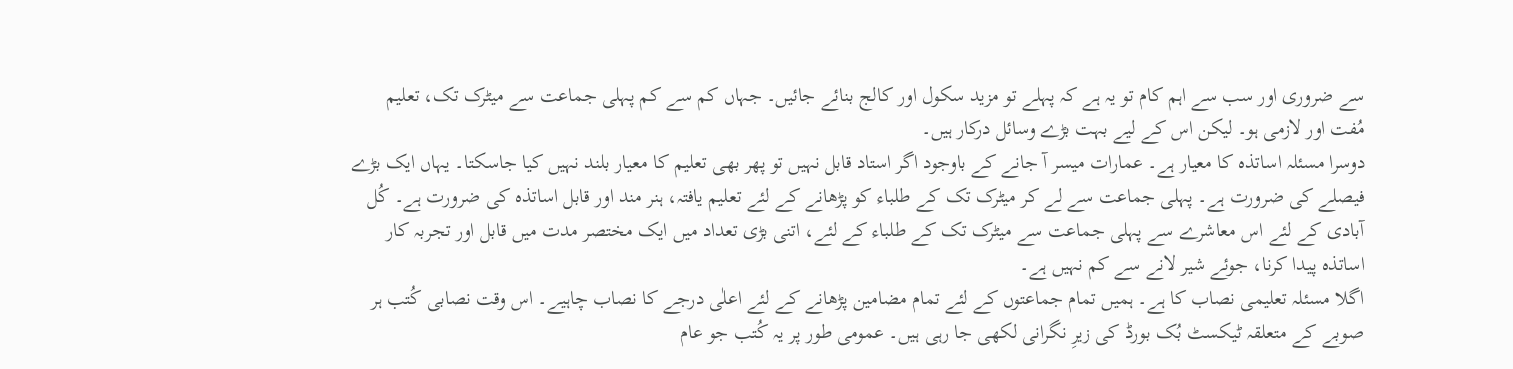سے ضروری اور سب سے اہم کام تو یہ ہے کہ پہلے تو مزید سکول اور کالج بنائے جائیں۔ جہاں کم سے کم پہلی جماعت سے میٹرک تک، تعلیم مُفت اور لازمی ہو۔ لیکن اس کے لیے بہت بڑے وسائل درکار ہیں۔
دوسرا مسئلہ اساتذہ کا معیار ہے۔ عمارات میسر آ جانے کے باوجود اگر استاد قابل نہیں تو پھر بھی تعلیم کا معیار بلند نہیں کیا جاسکتا۔ یہاں ایک بڑے فیصلے کی ضرورت ہے۔ پہلی جماعت سے لے کر میٹرک تک کے طلباء کو پڑھانے کے لئے تعلیم یافتہ، ہنر مند اور قابل اساتذہ کی ضرورت ہے۔ کُل آبادی کے لئے اس معاشرے سے پہلی جماعت سے میٹرک تک کے طلباء کے لئے، اتنی بڑی تعداد میں ایک مختصر مدت میں قابل اور تجربہ کار اساتذہ پیدا کرنا، جوئے شیر لانے سے کم نہیں ہے۔
اگلا مسئلہ تعلیمی نصاب کا ہے۔ ہمیں تمام جماعتوں کے لئے تمام مضامین پڑھانے کے لئے اعلٰی درجے کا نصاب چاہیے۔ اس وقت نصابی کُتب ہر صوبے کے متعلقہ ٹیکسٹ بُک بورڈ کی زیرِ نگرانی لکھی جا رہی ہیں۔ عمومی طور پر یہ کُتب جو عام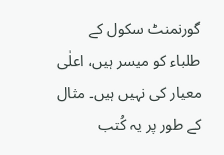گورنمنٹ سکول کے طلباء کو میسر ہیں، اعلٰی معیار کی نہیں ہیں۔ مثال کے طور پر یہ کُتب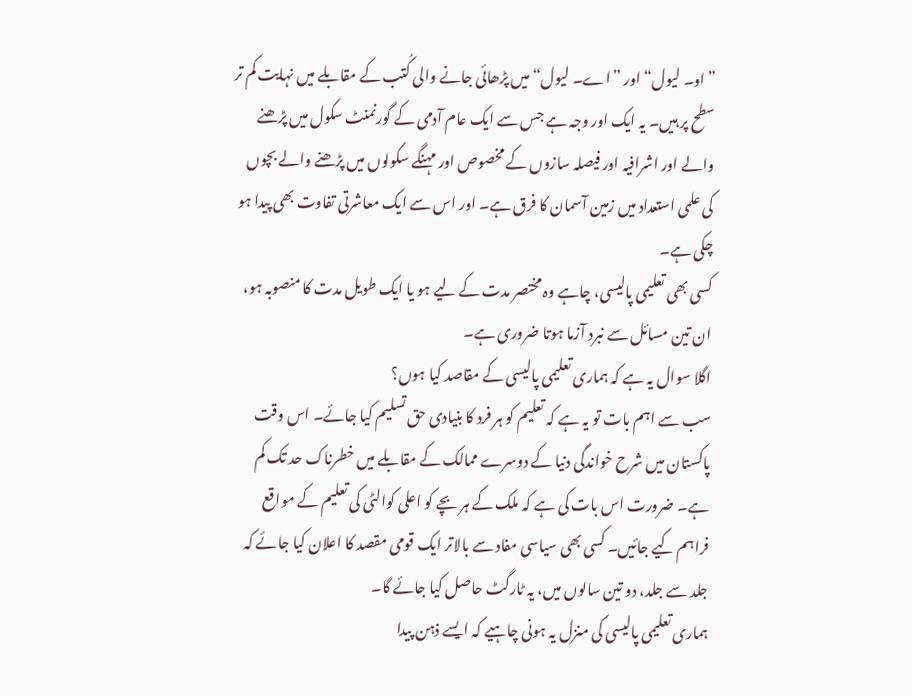”او۔ لیول“ اور ”اے۔ لیول“ میں پڑھائی جانے والی کُتب کے مقابلے میں نہایت کم تر سطح پر ہیں۔ یہ ایک اور وجہ ہے جس سے ایک عام آدمی کے گورنمنٹ سکول میں پڑھنے والے اور اشرافیہ اور فیصلہ سازوں کے مخصوص اور مہنگے سکولوں میں پڑھنے والے بچوں کی علمی استعداد میں زمین آسمان کا فرق ہے۔ اور اس سے ایک معاشرتی تفاوت بھی پیدا ہو چکی ہے۔
کسی بھی تعلیمی پالیسی، چاہے وہ مختصر مدت کے لیے ہو یا ایک طویل مدت کا منصوبہ ہو، ان تین مسائل سے نبرد آزما ہوتا ضروری ہے۔
اگلا سوال یہ ہے کہ ہماری تعلیمی پالیسی کے مقاصد کیا ہوں؟
سب سے اہم بات تو یہ ہے کہ تعلیم کو ہر فرد کا بنیادی حق تسلیم کیا جائے۔ اس وقت پاکستان میں شرح خواندگی دنیا کے دوسرے ممالک کے مقابلے میں خطرناک حد تک کم ہے۔ ضرورت اس بات کی ہے کہ ملک کے ہر بچے کو اعلی کوالٹی کی تعلیم کے مواقع فراہم کیے جائیں۔ کسی بھی سیاسی مفاد سے بالاتر ایک قومی مقصد کا اعلان کیا جائے کہ جلد سے جلد، دو تین سالوں میں، یہ ٹارگٹ حاصل کیا جائے گا۔
ہماری تعلیمی پالیسی کی منزل یہ ہونی چاہیے کہ ایسے ذہن پیدا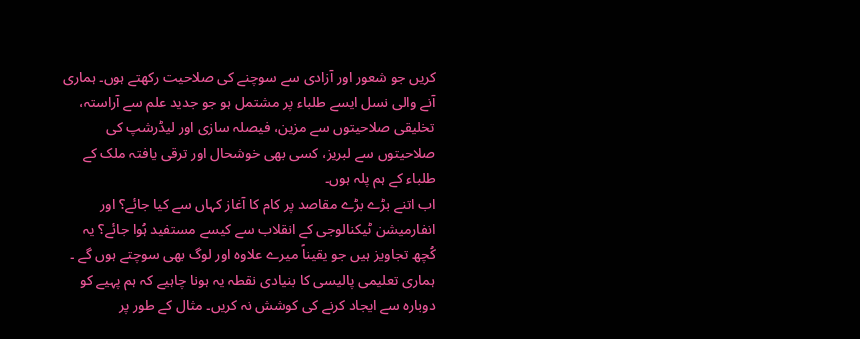کریں جو شعور اور آزادی سے سوچنے کی صلاحیت رکھتے ہوں۔ ہماری آنے والی نسل ایسے طلباء پر مشتمل ہو جو جدید علم سے آراستہ، تخلیقی صلاحیتوں سے مزین، فیصلہ سازی اور لیڈرشپ کی صلاحیتوں سے لبریز، کسی بھی خوشحال اور ترقی یافتہ ملک کے طلباء کے ہم پلہ ہوں۔
اب اتنے بڑے بڑے مقاصد پر کام کا آغاز کہاں سے کیا جائے؟ اور انفارمیشن ٹیکنالوجی کے انقلاب سے کیسے مستفید ہُوا جائے؟ یہ کُچھ تجاویز ہیں جو یقیناً میرے علاوہ اور لوگ بھی سوچتے ہوں گے ۔
ہماری تعلیمی پالیسی کا بنیادی نقطہ یہ ہونا چاہیے کہ ہم پہیے کو دوبارہ سے ایجاد کرنے کی کوشش نہ کریں۔ مثال کے طور پر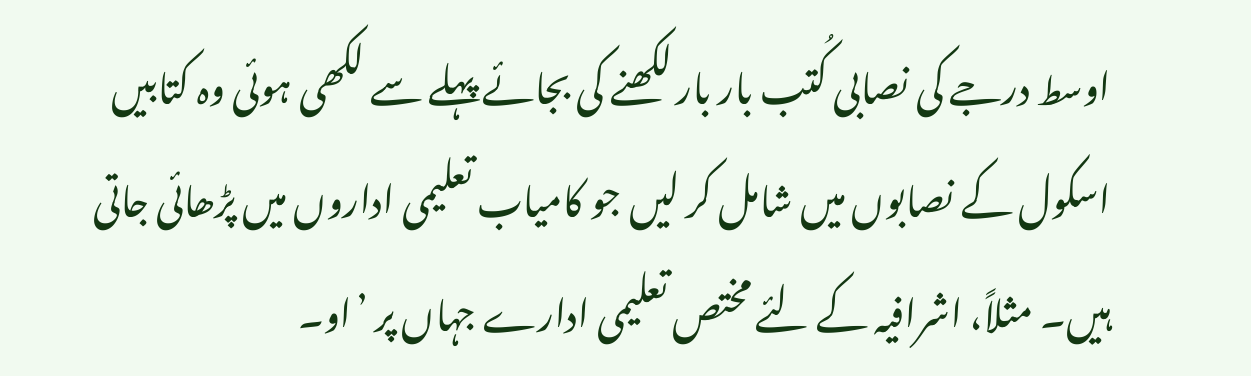اوسط درجے کی نصابی کُتب بار بار لکھنے کی بجائے پہلے سے لکھی ہوئی وہ کتابیں اسکول کے نصابوں میں شامل کر لیں جو کامیاب تعلیمی اداروں میں پڑھائی جاتی ہیں۔ مثلاً، اشرافیہ کے لئے مختص تعلیمی ادارے جہاں پر ’او۔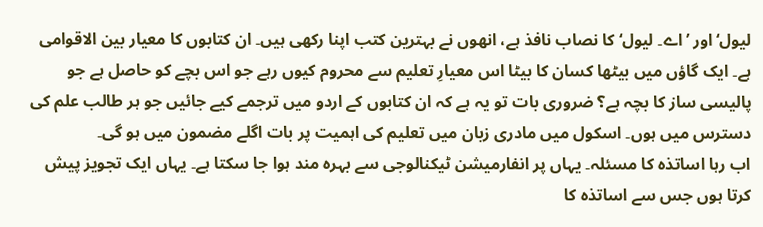لیول‘ اور ’اے۔ لیول‘ کا نصاب نافذ ہے، انھوں نے بہترین کتب اپنا رکھی ہیں۔ ان کتابوں کا معیار بین الاقوامی ہے۔ ایک گاؤں میں بیٹھا کسان کا بیٹا اس معیارِ تعلیم سے محروم کیوں رہے جو اس بچے کو حاصل ہے جو پالیسی ساز کا بچہ ہے؟ ضروری بات تو یہ ہے کہ ان کتابوں کے اردو میں ترجمے کیے جائیں جو ہر طالب علم کی دسترس میں ہوں۔ اسکول میں مادری زبان میں تعلیم کی اہمیت پر بات اگلے مضمون میں ہو گی۔
اب رہا اساتذہ کا مسئلہ۔ یہاں پر انفارمیشن ٹیکنالوجی سے بہرہ مند ہوا جا سکتا ہے۔ یہاں ایک تجویز پیش کرتا ہوں جس سے اساتذہ کا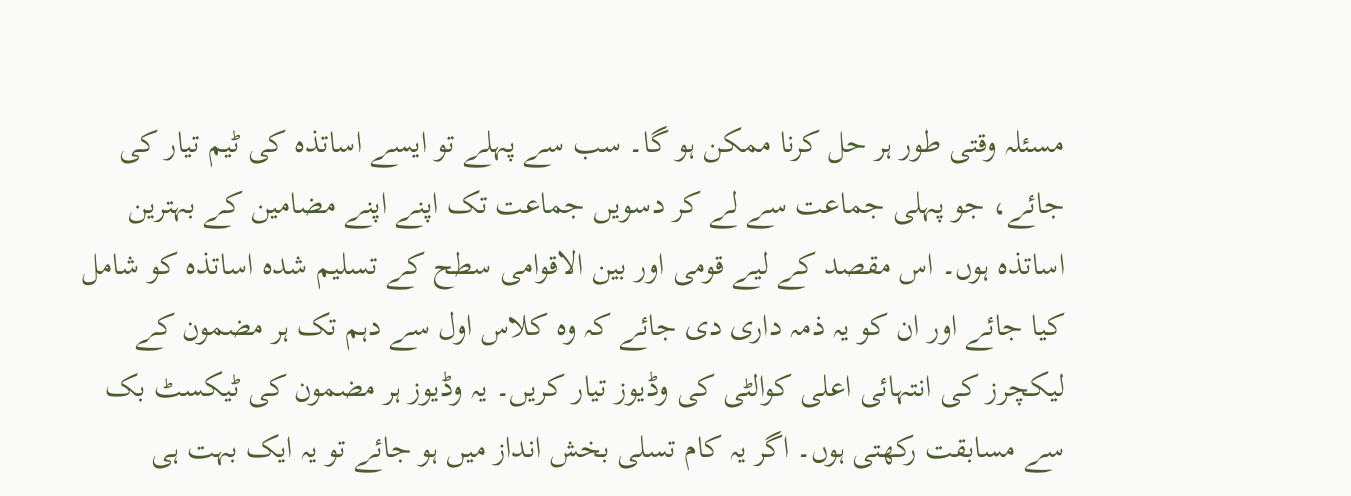مسئلہ وقتی طور ہر حل کرنا ممکن ہو گا۔ سب سے پہلے تو ایسے اساتذہ کی ٹیم تیار کی جائے، جو پہلی جماعت سے لے کر دسویں جماعت تک اپنے اپنے مضامین کے بہترین اساتذہ ہوں۔ اس مقصد کے لیے قومی اور بین الاقوامی سطح کے تسلیم شدہ اساتذہ کو شامل کیا جائے اور ان کو یہ ذمہ داری دی جائے کہ وہ کلاس اول سے دہم تک ہر مضمون کے لیکچرز کی انتہائی اعلی کوالٹی کی وڈیوز تیار کریں۔ یہ وڈیوز ہر مضمون کی ٹیکسٹ بک سے مسابقت رکھتی ہوں۔ اگر یہ کام تسلی بخش انداز میں ہو جائے تو یہ ایک بہت ہی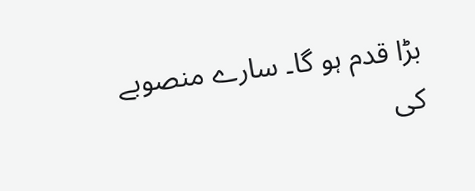بڑا قدم ہو گا۔ سارے منصوبے کی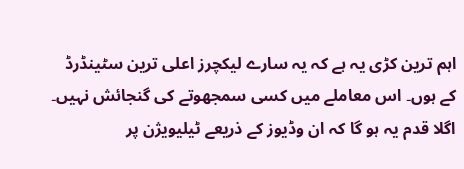اہم ترین کڑی یہ ہے کہ یہ سارے لیکچرز اعلی ترین سٹینڈرڈ کے ہوں۔ اس معاملے میں کسی سمجھوتے کی گنجائش نہیں۔
اگلا قدم یہ ہو گا کہ ان وڈیوز کے ذریعے ٹیلیویژن پر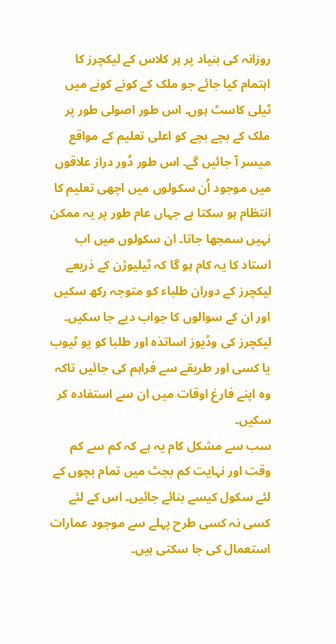روزانہ کی بنیاد پر ہر کلاس کے لیکچرز کا اہتمام کیا جائے جو ملک کے کونے کونے میں ٹیلی کاسٹ ہوں۔ اس طور اصولی طور پر ملک کے بچے بچے کو اعلی تعلیم کے مواقع میسر آ جائیں گے۔ اس طور دُور دراز علاقوں میں موجود اُن سکولوں میں اچھی تعلیم کا انتظام ہو سکتا ہے جہاں عام طور پر یہ ممکن نہیں سمجھا جاتا۔ ان سکولوں میں اب استاد کا یہ کام ہو گا کہ ٹیلیوژن کے ذریعے لیکچرز کے دوران طلباء کو متوجہ رکھ سکیں اور ان کے سوالوں کا جواب دیے جا سکیں۔ لیکچرز کی وڈیوز اساتذہ اور طلبا کو یو ٹیوب یا کسی اور طریقے سے فراہم کی جائیں تاکہ وہ اپنے فارغ اوقات میں ان سے استفادہ کر سکیں۔
سب سے مشکل کام یہ ہے کہ کم سے کم وقت اور نہایت کم بجٹ میں تمام بچوں کے لئے سکول کیسے بنائے جائیں۔ اس کے لئے کسی نہ کسی طرح پہلے سے موجود عمارات استعمال کی جا سکتی ہیں۔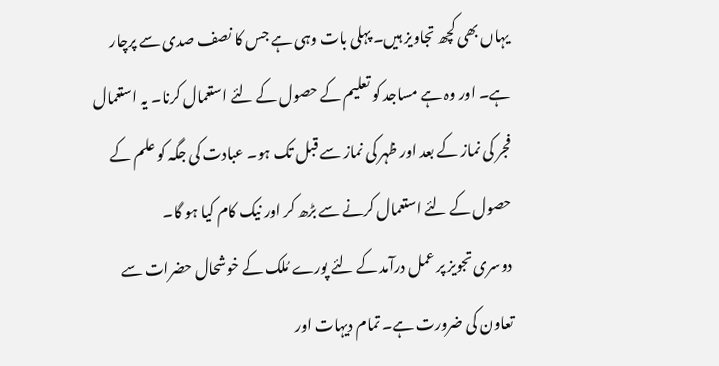یہاں بھی کچھ تجاویز ہیں۔ پہلی بات وہی ہے جس کا نصف صدی سے پرچار ہے۔ اور وہ ہے مساجد کو تعلیم کے حصول کے لئے استعمال کرنا۔ یہ استعمال فجر کی نماز کے بعد اور ظہر کی نماز سے قبل تک ہو۔ عبادت کی جگہ کو علم کے حصول کے لئے استعمال کرنے سے بڑھ کر اور نیک کام کیا ہو گا۔
دوسری تجویز پر عمل درآمد کے لئے پورے مُلک کے خوشحال حضرات سے تعاون کی ضرورت ہے۔ تمام دیہات اور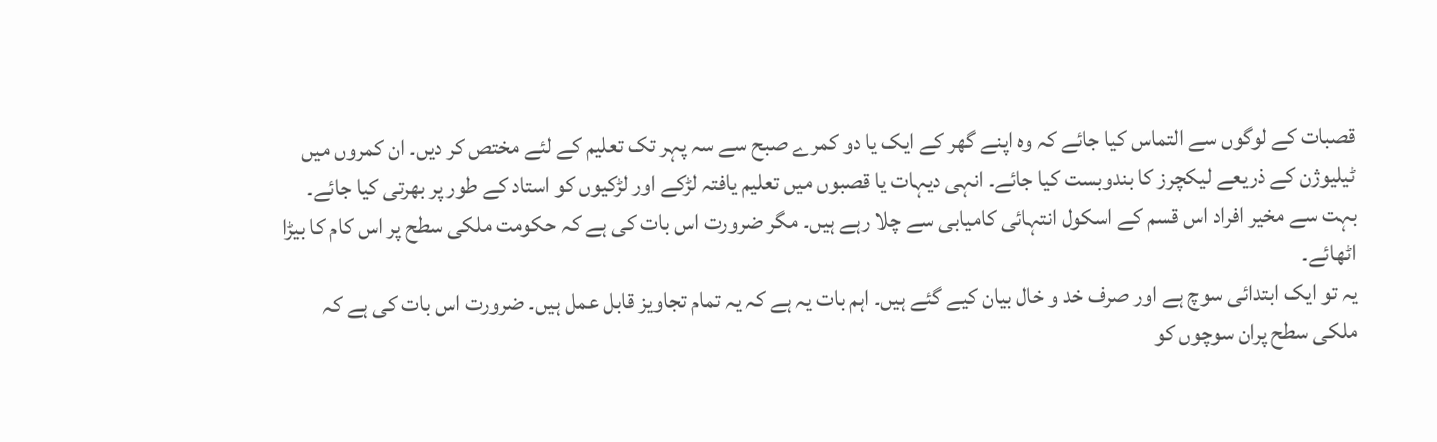قصبات کے لوگوں سے التماس کیا جائے کہ وہ اپنے گھر کے ایک یا دو کمرے صبح سے سہ پہر تک تعلیم کے لئے مختص کر دیں۔ ان کمروں میں ٹیلیوژن کے ذریعے لیکچرز کا بندوبست کیا جائے۔ انہی دیہات یا قصبوں میں تعلیم یافتہ لڑکے اور لڑکیوں کو استاد کے طور پر بھرتی کیا جائے۔ بہت سے مخیر افراد اس قسم کے اسکول انتہائی کامیابی سے چلا رہے ہیں۔ مگر ضرورت اس بات کی ہے کہ حکومت ملکی سطح پر اس کام کا بیڑا اٹھائے۔
یہ تو ایک ابتدائی سوچ ہے اور صرف خد و خال بیان کیے گئے ہیں۔ اہم بات یہ ہے کہ یہ تمام تجاویز قابل عمل ہیں۔ ضرورت اس بات کی ہے کہ ملکی سطح پران سوچوں کو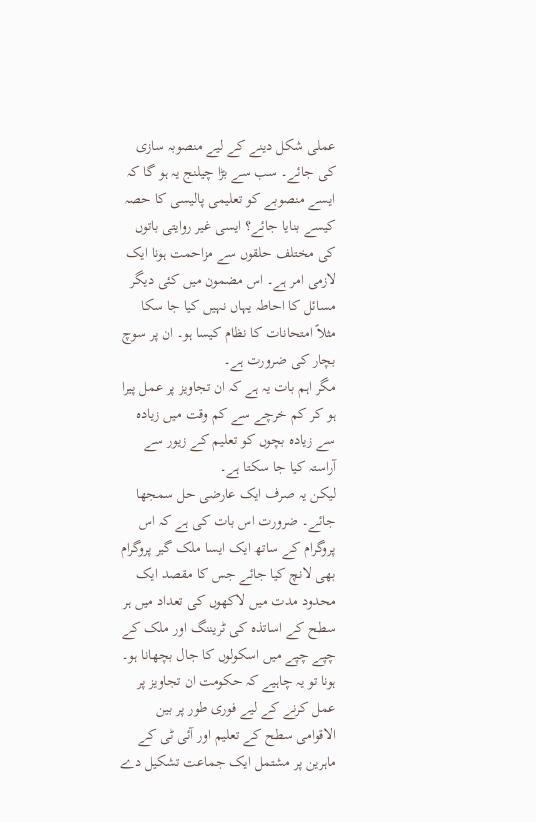عملی شکل دینے کے لیے منصوبہ سازی کی جائے۔ سب سے بڑا چیلنج یہ ہو گا کہ ایسے منصوبے کو تعلیمی پالیسی کا حصہ کیسے بنایا جائے؟ ایسی غیر روایتی باتوں کی مختلف حلقوں سے مزاحمت ہونا ایک لازمی امر ہے۔ اس مضمون میں کئی دیگر مسائل کا احاطہ یہاں نہیں کیا جا سکا مثلاً امتحانات کا نظام کیسا ہو۔ ان پر سوچ بچار کی ضرورت ہے۔
مگر اہم بات یہ ہے کہ ان تجاویز پر عمل پیرا ہو کر کم خرچے سے کم وقت میں زیادہ سے زیادہ بچوں کو تعلیم کے زیور سے آراستہ کیا جا سکتا ہے۔
لیکن یہ صرف ایک عارضی حل سمجھا جائے۔ ضرورت اس بات کی ہے کہ اس پروگرام کے ساتھ ایک ایسا ملک گیر پروگرام بھی لانچ کیا جائے جس کا مقصد ایک محدود مدت میں لاکھوں کی تعداد میں ہر سطح کے اساتذہ کی ٹریننگ اور ملک کے چپے چپے میں اسکولوں کا جال بچھانا ہو۔
ہونا تو یہ چاہیے کہ حکومت ان تجاویز پر عمل کرنے کے لیے فوری طور پر بین الاقوامی سطح کے تعلیم اور آئی ٹی کے ماہرین پر مشتمل ایک جماعت تشکیل دے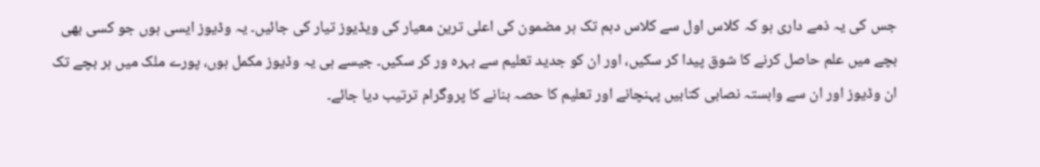جس کی یہ ذمے داری ہو کہ کلاس اول سے کلاس دہم تک ہر مضمون کی اعلی ترین معیار کی ویڈیوز تیار کی جائیں۔ یہ وڈیوز ایسی ہوں جو کسی بھی بچے میں علم حاصل کرنے کا شوق پیدا کر سکیں، اور ان کو جدید تعلیم سے بہرہ ور کر سکیں۔ جیسے ہی یہ وڈیوز مکمل ہوں، پورے ملک میں ہر بچے تک ان وڈیوز اور ان سے وابستہ نصابی کتابیں پہنچانے اور تعلیم کا حصہ بنانے کا پروگرام ترتیب دیا جائے۔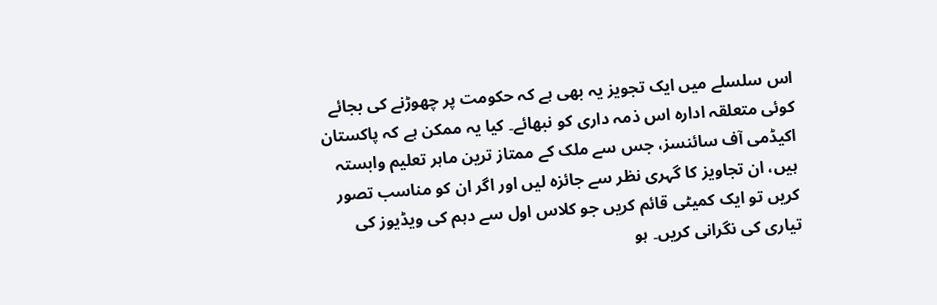اس سلسلے میں ایک تجویز یہ بھی ہے کہ حکومت پر چھوڑنے کی بجائے کوئی متعلقہ ادارہ اس ذمہ داری کو نبھائے۔ کیا یہ ممکن ہے کہ پاکستان اکیڈمی آف سائنسز، جس سے ملک کے ممتاز ترین ماہر تعلیم وابستہ ہیں، ان تجاویز کا گہری نظر سے جائزہ لیں اور اگر ان کو مناسب تصور کریں تو ایک کمیٹی قائم کریں جو کلاس اول سے دہم کی ویڈیوز کی تیاری کی نگرانی کریں۔ ہو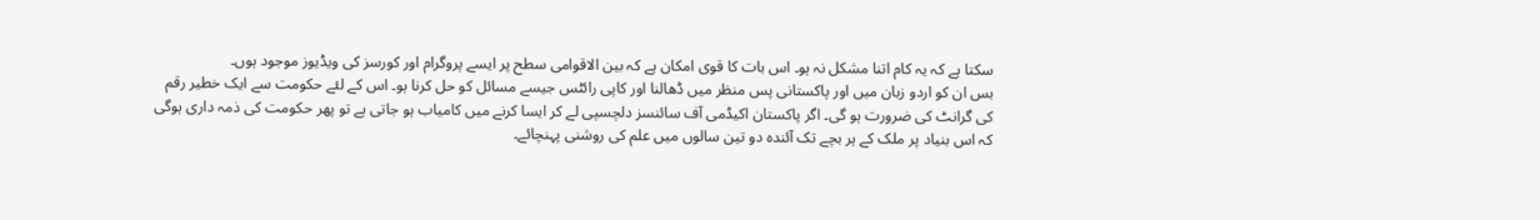سکتا ہے کہ یہ کام اتنا مشکل نہ ہو۔ اس بات کا قوی امکان ہے کہ بین الاقوامی سطح پر ایسے پروگرام اور کورسز کی ویڈیوز موجود ہوں۔
بس ان کو اردو زبان میں اور پاکستانی پس منظر میں ڈھالنا اور کاپی رائٹس جیسے مسائل کو حل کرنا ہو۔ اس کے لئے حکومت سے ایک خطیر رقم کی گرانٹ کی ضرورت ہو گی۔ اگر پاکستان اکیڈمی آف سائنسز دلچسپی لے کر ایسا کرنے میں کامیاب ہو جاتی ہے تو پھر حکومت کی ذمہ داری ہوگی کہ اس بنیاد پر ملک کے ہر بچے تک آئندہ دو تین سالوں میں علم کی روشنی پہنچائے۔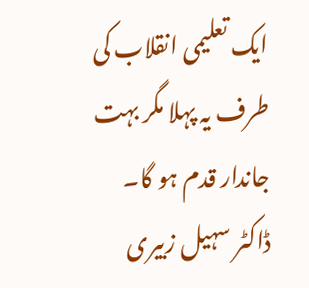ایک تعلیمی انقلاب کی طرف یہ پہلا مگر بہت جاندار قدم ہو گا۔
ڈاکٹر سہیل زبیری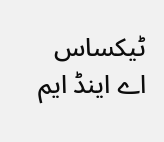ٹیکساس اے اینڈ ایم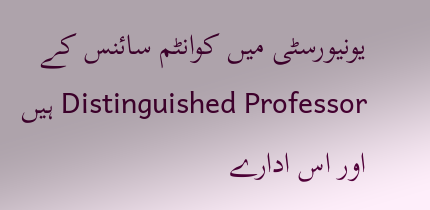یونیورسٹی میں کوانٹم سائنس کے Distinguished Professor ہیں اور اس ادارے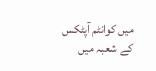میں کوانٹم آپٹکس کے شعبہ میں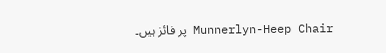Munnerlyn-Heep Chair پر فائز ہیں۔